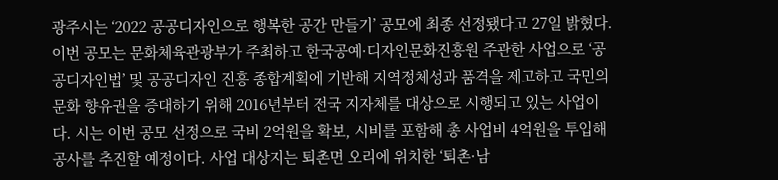광주시는 ‘2022 공공디자인으로 행복한 공간 만들기’ 공모에 최종 선정됐다고 27일 밝혔다. 이번 공모는 문화체육관광부가 주최하고 한국공예·디자인문화진흥원 주관한 사업으로 ‘공공디자인법’ 및 공공디자인 진흥 종합계획에 기반해 지역정체성과 품격을 제고하고 국민의 문화 향유권을 증대하기 위해 2016년부터 전국 지자체를 대상으로 시행되고 있는 사업이다. 시는 이번 공모 선정으로 국비 2억원을 확보, 시비를 포함해 총 사업비 4억원을 투입해 공사를 추진할 예정이다. 사업 대상지는 퇴촌면 오리에 위치한 ‘퇴촌·남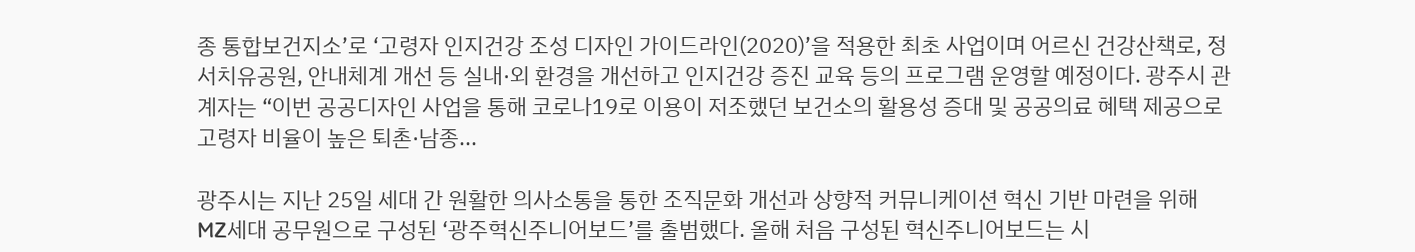종 통합보건지소’로 ‘고령자 인지건강 조성 디자인 가이드라인(2020)’을 적용한 최초 사업이며 어르신 건강산책로, 정서치유공원, 안내체계 개선 등 실내·외 환경을 개선하고 인지건강 증진 교육 등의 프로그램 운영할 예정이다. 광주시 관계자는 “이번 공공디자인 사업을 통해 코로나19로 이용이 저조했던 보건소의 활용성 증대 및 공공의료 혜택 제공으로 고령자 비율이 높은 퇴촌·남종...

광주시는 지난 25일 세대 간 원활한 의사소통을 통한 조직문화 개선과 상향적 커뮤니케이션 혁신 기반 마련을 위해 MZ세대 공무원으로 구성된 ‘광주혁신주니어보드’를 출범했다. 올해 처음 구성된 혁신주니어보드는 시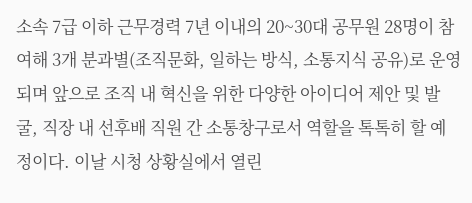소속 7급 이하 근무경력 7년 이내의 20~30대 공무원 28명이 참여해 3개 분과별(조직문화, 일하는 방식, 소통지식 공유)로 운영되며 앞으로 조직 내 혁신을 위한 다양한 아이디어 제안 및 발굴, 직장 내 선후배 직원 간 소통창구로서 역할을 톡톡히 할 예정이다. 이날 시청 상황실에서 열린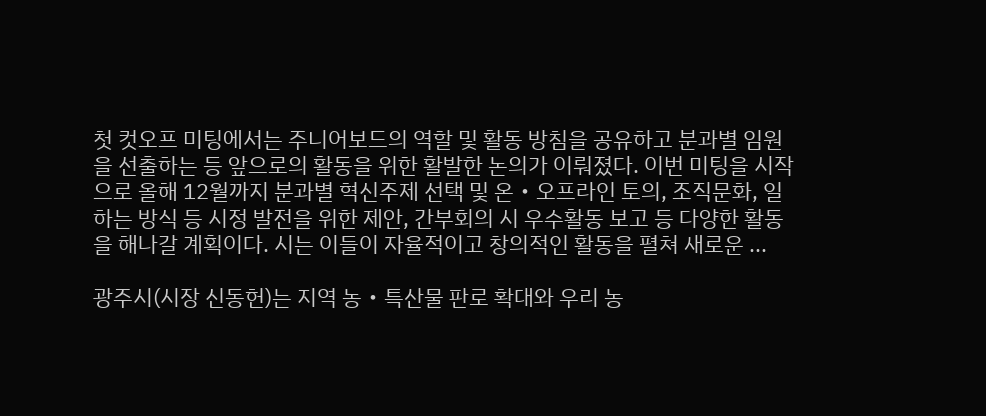첫 컷오프 미팅에서는 주니어보드의 역할 및 활동 방침을 공유하고 분과별 임원을 선출하는 등 앞으로의 활동을 위한 활발한 논의가 이뤄졌다. 이번 미팅을 시작으로 올해 12월까지 분과별 혁신주제 선택 및 온‧오프라인 토의, 조직문화, 일하는 방식 등 시정 발전을 위한 제안, 간부회의 시 우수활동 보고 등 다양한 활동을 해나갈 계획이다. 시는 이들이 자율적이고 창의적인 활동을 펼쳐 새로운 ...

광주시(시장 신동헌)는 지역 농‧특산물 판로 확대와 우리 농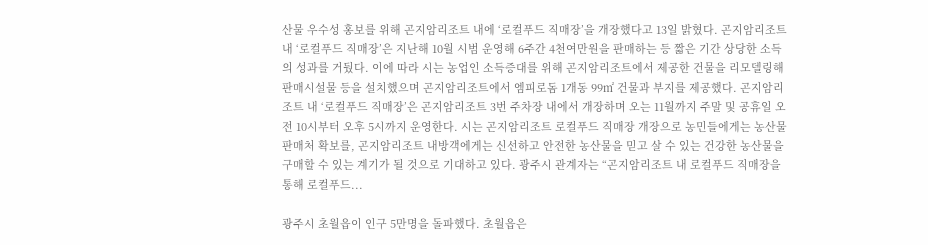산물 우수성 홍보를 위해 곤지암리조트 내에 ‘로컬푸드 직매장’을 개장했다고 13일 밝혔다. 곤지암리조트 내 ‘로컬푸드 직매장’은 지난해 10월 시범 운영해 6주간 4천여만원을 판매하는 등 짧은 기간 상당한 소득의 성과를 거뒀다. 이에 따라 시는 농업인 소득증대를 위해 곤지암리조트에서 제공한 건물을 리모델링해 판매시설물 등을 설치했으며 곤지암리조트에서 엠피로돔 1개동 99㎡ 건물과 부지를 제공했다. 곤지암리조트 내 ‘로컬푸드 직매장’은 곤지암리조트 3번 주차장 내에서 개장하며 오는 11월까지 주말 및 공휴일 오전 10시부터 오후 5시까지 운영한다. 시는 곤지암리조트 로컬푸드 직매장 개장으로 농민들에게는 농산물 판매처 확보를, 곤지암리조트 내방객에게는 신선하고 안전한 농산물을 믿고 살 수 있는 건강한 농산물을 구매할 수 있는 계기가 될 것으로 기대하고 있다. 광주시 관계자는 “곤지암리조트 내 로컬푸드 직매장을 통해 로컬푸드...

광주시 초월읍이 인구 5만명을 돌파했다. 초월읍은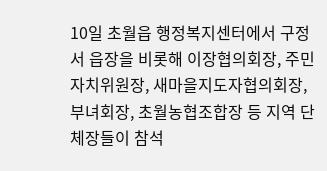10일 초월읍 행정복지센터에서 구정서 읍장을 비롯해 이장협의회장, 주민자치위원장, 새마을지도자협의회장, 부녀회장, 초월농협조합장 등 지역 단체장들이 참석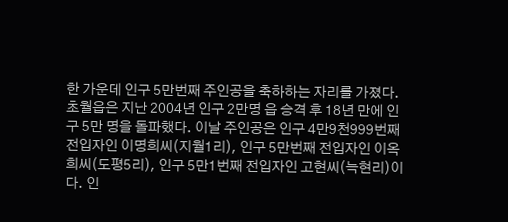한 가운데 인구 5만번째 주인공을 축하하는 자리를 가졌다. 초월읍은 지난 2004년 인구 2만명 읍 승격 후 18년 만에 인구 5만 명을 돌파했다. 이날 주인공은 인구 4만9천999번째 전입자인 이명희씨(지월1리), 인구 5만번째 전입자인 이옥희씨(도평5리), 인구 5만1번째 전입자인 고현씨(늑현리)이다. 인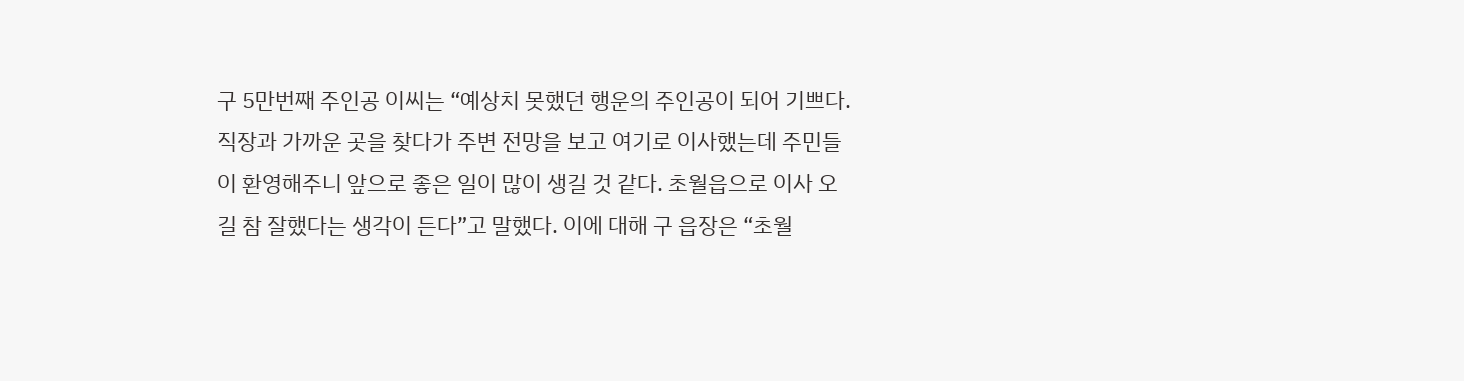구 5만번째 주인공 이씨는 “예상치 못했던 행운의 주인공이 되어 기쁘다. 직장과 가까운 곳을 찾다가 주변 전망을 보고 여기로 이사했는데 주민들이 환영해주니 앞으로 좋은 일이 많이 생길 것 같다. 초월읍으로 이사 오길 참 잘했다는 생각이 든다”고 말했다. 이에 대해 구 읍장은 “초월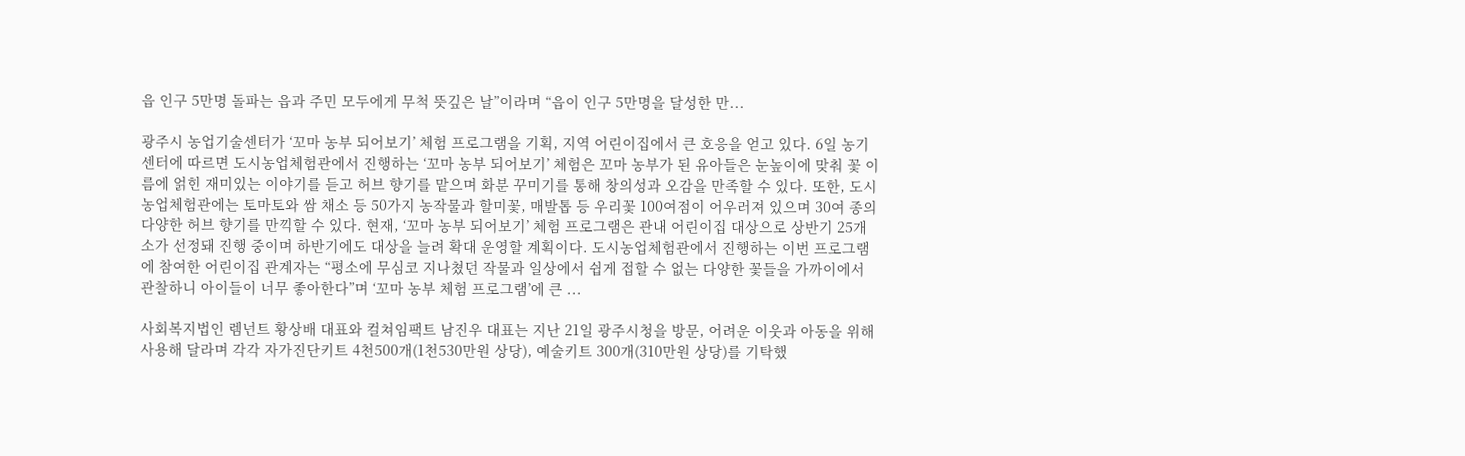읍 인구 5만명 돌파는 읍과 주민 모두에게 무척 뜻깊은 날”이라며 “읍이 인구 5만명을 달성한 만...

광주시 농업기술센터가 ‘꼬마 농부 되어보기’ 체험 프로그램을 기획, 지역 어린이집에서 큰 호응을 얻고 있다. 6일 농기센터에 따르면 도시농업체험관에서 진행하는 ‘꼬마 농부 되어보기’ 체험은 꼬마 농부가 된 유아들은 눈높이에 맞춰 꽃 이름에 얽힌 재미있는 이야기를 듣고 허브 향기를 맡으며 화분 꾸미기를 통해 창의성과 오감을 만족할 수 있다. 또한, 도시농업체험관에는 토마토와 쌈 채소 등 50가지 농작물과 할미꽃, 매발톱 등 우리꽃 100여점이 어우러져 있으며 30여 종의 다양한 허브 향기를 만끽할 수 있다. 현재, ‘꼬마 농부 되어보기’ 체험 프로그램은 관내 어린이집 대상으로 상반기 25개소가 선정돼 진행 중이며 하반기에도 대상을 늘려 확대 운영할 계획이다. 도시농업체험관에서 진행하는 이번 프로그램에 참여한 어린이집 관계자는 “평소에 무심코 지나쳤던 작물과 일상에서 쉽게 접할 수 없는 다양한 꽃들을 가까이에서 관찰하니 아이들이 너무 좋아한다”며 ‘꼬마 농부 체험 프로그램’에 큰 ...

사회복지법인 렘넌트 황상배 대표와 컬쳐임팩트 남진우 대표는 지난 21일 광주시청을 방문, 어려운 이웃과 아동을 위해 사용해 달라며 각각 자가진단키트 4천500개(1천530만원 상당), 예술키트 300개(310만원 상당)를 기탁했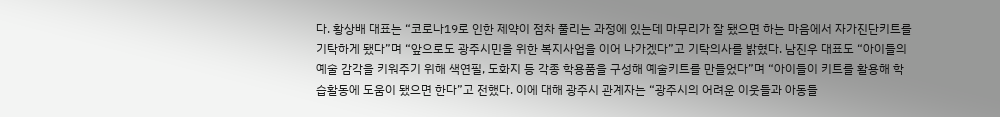다. 황상배 대표는 “코로나19로 인한 제약이 점차 풀리는 과정에 있는데 마무리가 잘 됐으면 하는 마음에서 자가진단키트를 기탁하게 됐다”며 “앞으로도 광주시민을 위한 복지사업을 이어 나가겠다”고 기탁의사를 밝혔다. 남진우 대표도 “아이들의 예술 감각을 키워주기 위해 색연필, 도화지 등 각종 학용품을 구성해 예술키트를 만들었다”며 “아이들이 키트를 활용해 학습활동에 도움이 됐으면 한다”고 전했다. 이에 대해 광주시 관계자는 “광주시의 어려운 이웃들과 아동들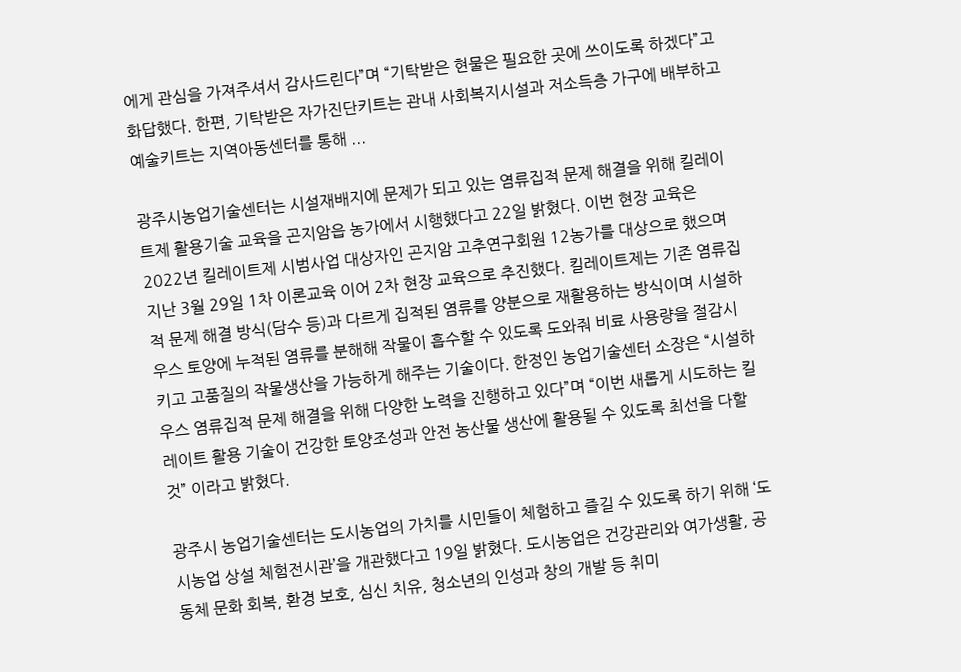에게 관심을 가져주셔서 감사드린다”며 “기탁받은 현물은 필요한 곳에 쓰이도록 하겠다”고 화답했다. 한편, 기탁받은 자가진단키트는 관내 사회복지시설과 저소득층 가구에 배부하고 예술키트는 지역아동센터를 통해 ...

광주시농업기술센터는 시설재배지에 문제가 되고 있는 염류집적 문제 해결을 위해 킬레이트제 활용기술 교육을 곤지암읍 농가에서 시행했다고 22일 밝혔다. 이번 현장 교육은 2022년 킬레이트제 시범사업 대상자인 곤지암 고추연구회원 12농가를 대상으로 했으며 지난 3월 29일 1차 이론교육 이어 2차 현장 교육으로 추진했다. 킬레이트제는 기존 염류집적 문제 해결 방식(담수 등)과 다르게 집적된 염류를 양분으로 재활용하는 방식이며 시설하우스 토양에 누적된 염류를 분해해 작물이 흡수할 수 있도록 도와줘 비료 사용량을 절감시키고 고품질의 작물생산을 가능하게 해주는 기술이다. 한정인 농업기술센터 소장은 “시설하우스 염류집적 문제 해결을 위해 다양한 노력을 진행하고 있다”며 “이번 새롭게 시도하는 킬레이트 활용 기술이 건강한 토양조성과 안전 농산물 생산에 활용될 수 있도록 최선을 다할 것” 이라고 밝혔다.

광주시 농업기술센터는 도시농업의 가치를 시민들이 체험하고 즐길 수 있도록 하기 위해 ‘도시농업 상설 체험전시관’을 개관했다고 19일 밝혔다. 도시농업은 건강관리와 여가생활, 공동체 문화 회복, 환경 보호, 심신 치유, 청소년의 인성과 창의 개발 등 취미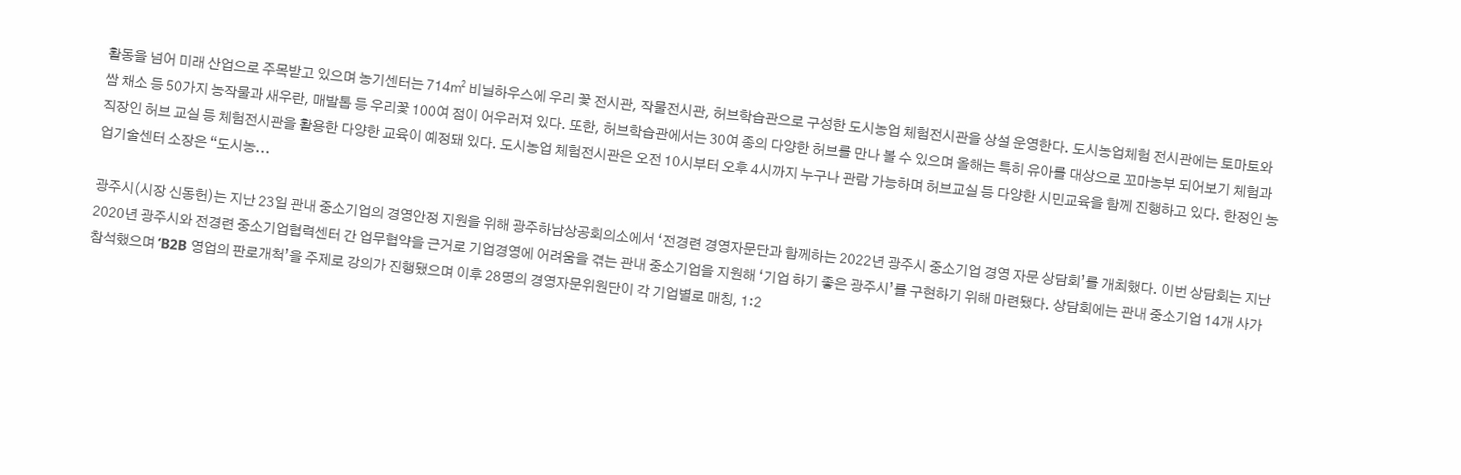활동을 넘어 미래 산업으로 주목받고 있으며 농기센터는 714㎡ 비닐하우스에 우리 꽃 전시관, 작물전시관, 허브학습관으로 구성한 도시농업 체험전시관을 상설 운영한다. 도시농업체험 전시관에는 토마토와 쌈 채소 등 50가지 농작물과 새우란, 매발톱 등 우리꽃 100여 점이 어우러져 있다. 또한, 허브학습관에서는 30여 종의 다양한 허브를 만나 볼 수 있으며 올해는 특히 유아를 대상으로 꼬마농부 되어보기 체험과 직장인 허브 교실 등 체험전시관을 활용한 다양한 교육이 예정돼 있다. 도시농업 체험전시관은 오전 10시부터 오후 4시까지 누구나 관람 가능하며 허브교실 등 다양한 시민교육을 함께 진행하고 있다. 한정인 농업기술센터 소장은 “도시농...

광주시(시장 신동헌)는 지난 23일 관내 중소기업의 경영안정 지원을 위해 광주하남상공회의소에서 ‘전경련 경영자문단과 함께하는 2022년 광주시 중소기업 경영 자문 상담회’를 개최했다. 이번 상담회는 지난 2020년 광주시와 전경련 중소기업협력센터 간 업무협약을 근거로 기업경영에 어려움을 겪는 관내 중소기업을 지원해 ‘기업 하기 좋은 광주시’를 구현하기 위해 마련됐다. 상담회에는 관내 중소기업 14개 사가 참석했으며 ‘B2B 영업의 판로개척’을 주제로 강의가 진행됐으며 이후 28명의 경영자문위원단이 각 기업별로 매칭, 1:2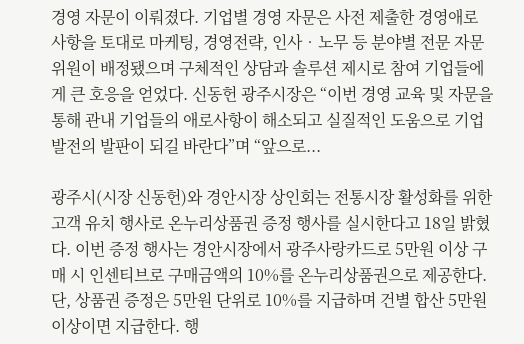경영 자문이 이뤄졌다. 기업별 경영 자문은 사전 제출한 경영애로 사항을 토대로 마케팅, 경영전략, 인사‧노무 등 분야별 전문 자문위원이 배정됐으며 구체적인 상담과 솔루션 제시로 참여 기업들에게 큰 호응을 얻었다. 신동헌 광주시장은 “이번 경영 교육 및 자문을 통해 관내 기업들의 애로사항이 해소되고 실질적인 도움으로 기업 발전의 발판이 되길 바란다”며 “앞으로...

광주시(시장 신동헌)와 경안시장 상인회는 전통시장 활성화를 위한 고객 유치 행사로 온누리상품권 증정 행사를 실시한다고 18일 밝혔다. 이번 증정 행사는 경안시장에서 광주사랑카드로 5만원 이상 구매 시 인센티브로 구매금액의 10%를 온누리상품권으로 제공한다. 단, 상품권 증정은 5만원 단위로 10%를 지급하며 건별 합산 5만원 이상이면 지급한다. 행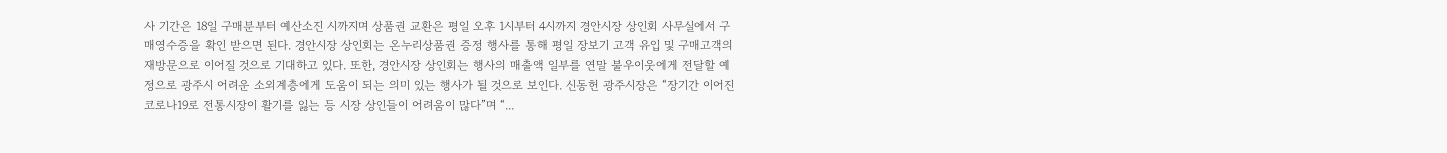사 기간은 18일 구매분부터 예산소진 시까지며 상품권 교환은 평일 오후 1시부터 4시까지 경안시장 상인회 사무실에서 구매영수증을 확인 받으면 된다. 경안시장 상인회는 온누리상품권 증정 행사를 통해 평일 장보기 고객 유입 및 구매고객의 재방문으로 이어질 것으로 기대하고 있다. 또한, 경안시장 상인회는 행사의 매출액 일부를 연말 불우이웃에게 전달할 예정으로 광주시 어려운 소외계층에게 도움이 되는 의미 있는 행사가 될 것으로 보인다. 신동헌 광주시장은 “장기간 이어진 코로나19로 전통시장이 활기를 잃는 등 시장 상인들이 어려움이 많다”며 “...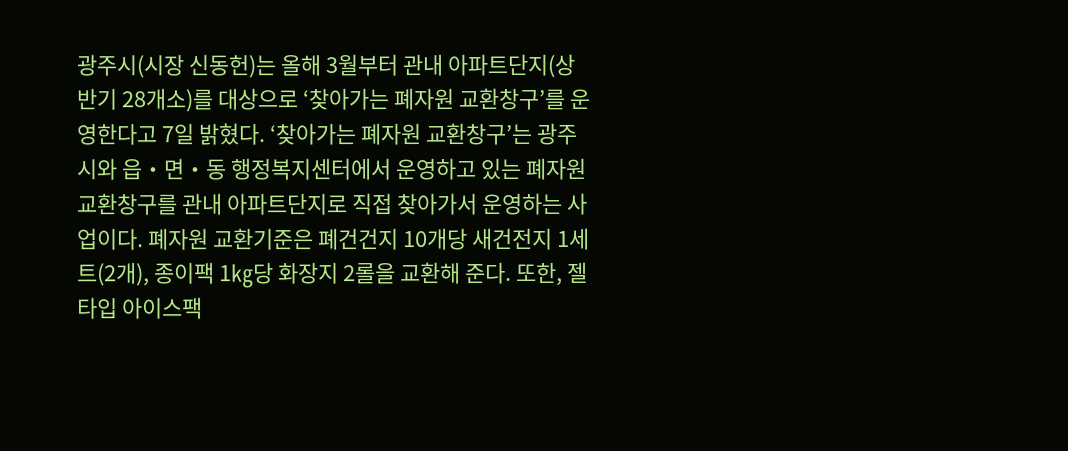광주시(시장 신동헌)는 올해 3월부터 관내 아파트단지(상반기 28개소)를 대상으로 ‘찾아가는 폐자원 교환창구’를 운영한다고 7일 밝혔다. ‘찾아가는 폐자원 교환창구’는 광주시와 읍‧면‧동 행정복지센터에서 운영하고 있는 폐자원 교환창구를 관내 아파트단지로 직접 찾아가서 운영하는 사업이다. 폐자원 교환기준은 폐건건지 10개당 새건전지 1세트(2개), 종이팩 1㎏당 화장지 2롤을 교환해 준다. 또한, 젤타입 아이스팩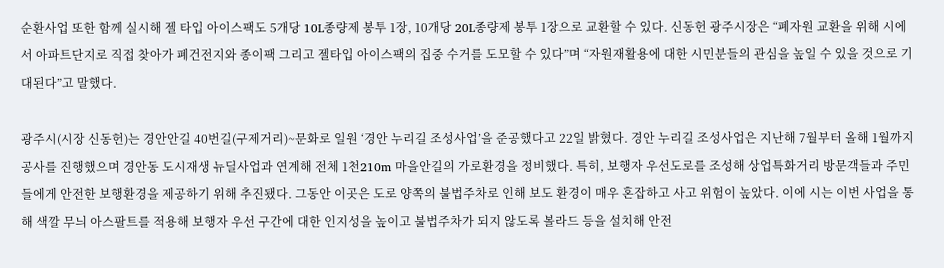순환사업 또한 함께 실시해 젤 타입 아이스팩도 5개당 10L종량제 봉투 1장, 10개당 20L종량제 봉투 1장으로 교환할 수 있다. 신동헌 광주시장은 “폐자원 교환을 위해 시에서 아파트단지로 직접 찾아가 폐건전지와 종이팩 그리고 젤타입 아이스팩의 집중 수거를 도모할 수 있다”며 “자원재활용에 대한 시민분들의 관심을 높일 수 있을 것으로 기대된다”고 말했다.

광주시(시장 신동헌)는 경안안길 40번길(구제거리)~문화로 일원 ‘경안 누리길 조성사업’을 준공했다고 22일 밝혔다. 경안 누리길 조성사업은 지난해 7월부터 올해 1월까지 공사를 진행했으며 경안동 도시재생 뉴딜사업과 연계해 전체 1천210m 마을안길의 가로환경을 정비했다. 특히, 보행자 우선도로를 조성해 상업특화거리 방문객들과 주민들에게 안전한 보행환경을 제공하기 위해 추진됐다. 그동안 이곳은 도로 양쪽의 불법주차로 인해 보도 환경이 매우 혼잡하고 사고 위험이 높았다. 이에 시는 이번 사업을 통해 색깔 무늬 아스팔트를 적용해 보행자 우선 구간에 대한 인지성을 높이고 불법주차가 되지 않도록 볼라드 등을 설치해 안전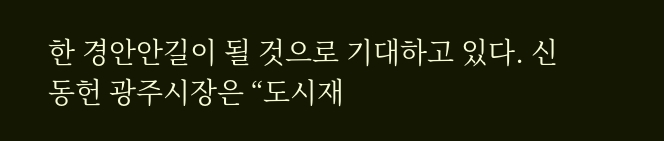한 경안안길이 될 것으로 기대하고 있다. 신동헌 광주시장은 “도시재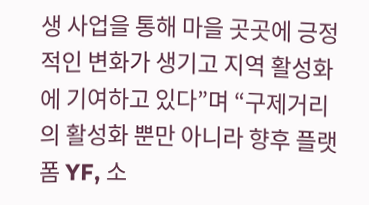생 사업을 통해 마을 곳곳에 긍정적인 변화가 생기고 지역 활성화에 기여하고 있다”며 “구제거리의 활성화 뿐만 아니라 향후 플랫폼 YF, 소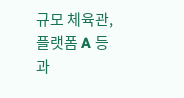규모 체육관, 플랫폼 A 등과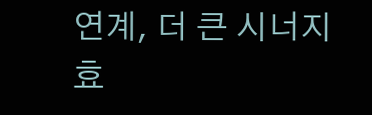연계, 더 큰 시너지 효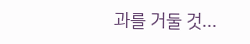과를 거둘 것...